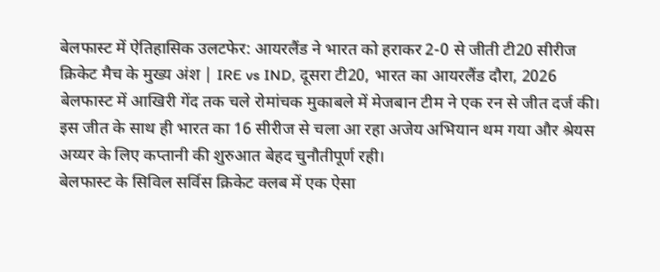बेलफास्ट में ऐतिहासिक उलटफेर: आयरलैंड ने भारत को हराकर 2-0 से जीती टी20 सीरीज
क्रिकेट मैच के मुख्य अंश | IRE vs IND, दूसरा टी20, भारत का आयरलैंड दौरा, 2026
बेलफास्ट में आखिरी गेंद तक चले रोमांचक मुकाबले में मेजबान टीम ने एक रन से जीत दर्ज की। इस जीत के साथ ही भारत का 16 सीरीज से चला आ रहा अजेय अभियान थम गया और श्रेयस अय्यर के लिए कप्तानी की शुरुआत बेहद चुनौतीपूर्ण रही।
बेलफास्ट के सिविल सर्विस क्रिकेट क्लब में एक ऐसा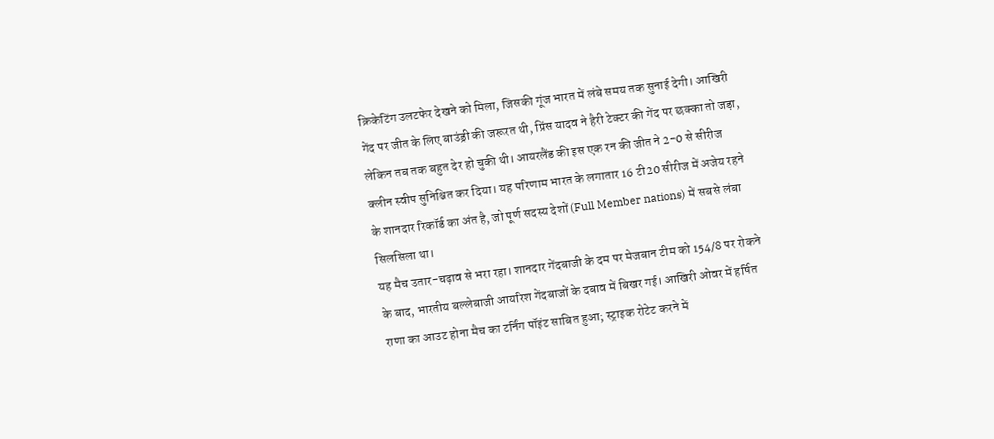क्रिकेटिंग उलटफेर देखने को मिला, जिसकी गूंज भारत में लंबे समय तक सुनाई देगी। आखिरी गेंद पर जीत के लिए बाउंड्री की जरूरत थी, प्रिंस यादव ने हैरी टेक्टर की गेंद पर छक्का तो जड़ा, लेकिन तब तक बहुत देर हो चुकी थी। आयरलैंड की इस एक रन की जीत ने 2-0 से सीरीज क्लीन स्वीप सुनिश्चित कर दिया। यह परिणाम भारत के लगातार 16 टी20 सीरीज में अजेय रहने के शानदार रिकॉर्ड का अंत है, जो पूर्ण सदस्य देशों (Full Member nations) में सबसे लंबा सिलसिला था।
यह मैच उतार-चढ़ाव से भरा रहा। शानदार गेंदबाजी के दम पर मेजबान टीम को 154/8 पर रोकने के बाद, भारतीय बल्लेबाजी आयरिश गेंदबाजों के दबाव में बिखर गई। आखिरी ओवर में हर्षित राणा का आउट होना मैच का टर्निंग पॉइंट साबित हुआ; स्ट्राइक रोटेट करने में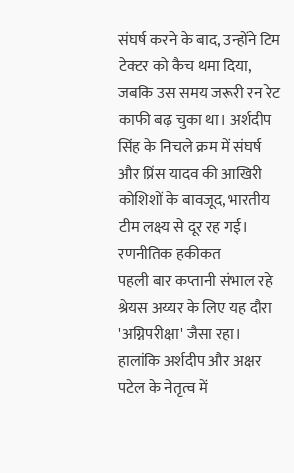संघर्ष करने के बाद, उन्होंने टिम टेक्टर को कैच थमा दिया, जबकि उस समय जरूरी रन रेट काफी बढ़ चुका था। अर्शदीप सिंह के निचले क्रम में संघर्ष और प्रिंस यादव की आखिरी कोशिशों के बावजूद, भारतीय टीम लक्ष्य से दूर रह गई।
रणनीतिक हकीकत
पहली बार कप्तानी संभाल रहे श्रेयस अय्यर के लिए यह दौरा 'अग्निपरीक्षा' जैसा रहा। हालांकि अर्शदीप और अक्षर पटेल के नेतृत्व में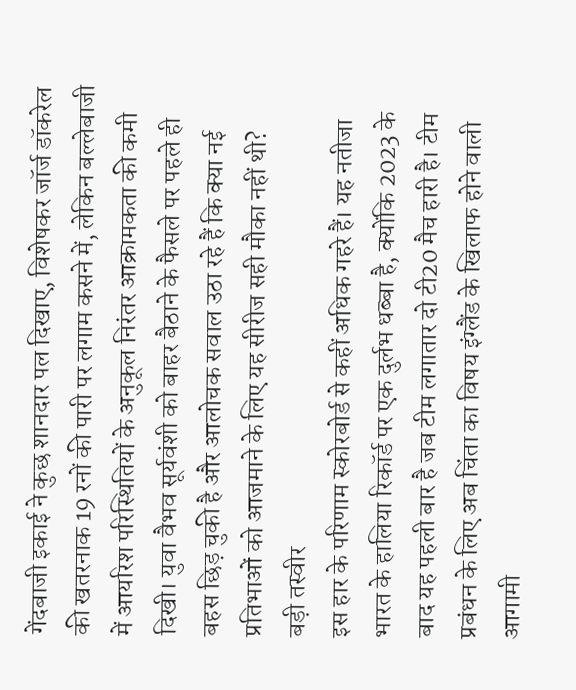गेंदबाजी इकाई ने कुछ शानदार पल दिखाए, विशेषकर जॉर्ज डॉकरेल की खतरनाक 19 रनों की पारी पर लगाम कसने में, लेकिन बल्लेबाजी में आयरिश परिस्थितियों के अनुकूल निरंतर आक्रामकता की कमी दिखी। युवा वैभव सूर्यवंशी को बाहर बैठाने के फैसले पर पहले ही बहस छिड़ चुकी है और आलोचक सवाल उठा रहे हैं कि क्या नई प्रतिभाओं को आजमाने के लिए यह सीरीज सही मौका नहीं थी?
बड़ी तस्वीर
इस हार के परिणाम स्कोरबोर्ड से कहीं अधिक गहरे हैं। यह नतीजा भारत के हालिया रिकॉर्ड पर एक दुर्लभ धब्बा है, क्योंकि 2023 के बाद यह पहली बार है जब टीम लगातार दो टी20 मैच हारी है। टीम प्रबंधन के लिए अब चिंता का विषय इंग्लैंड के खिलाफ होने वाली आगामी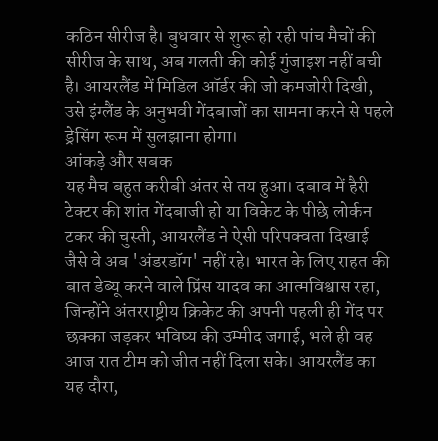कठिन सीरीज है। बुधवार से शुरू हो रही पांच मैचों की सीरीज के साथ, अब गलती की कोई गुंजाइश नहीं बची है। आयरलैंड में मिडिल ऑर्डर की जो कमजोरी दिखी, उसे इंग्लैंड के अनुभवी गेंदबाजों का सामना करने से पहले ड्रेसिंग रूम में सुलझाना होगा।
आंकड़े और सबक
यह मैच बहुत करीबी अंतर से तय हुआ। दबाव में हैरी टेक्टर की शांत गेंदबाजी हो या विकेट के पीछे लोर्कन टकर की चुस्ती, आयरलैंड ने ऐसी परिपक्वता दिखाई जैसे वे अब 'अंडरडॉग' नहीं रहे। भारत के लिए राहत की बात डेब्यू करने वाले प्रिंस यादव का आत्मविश्वास रहा, जिन्होंने अंतरराष्ट्रीय क्रिकेट की अपनी पहली ही गेंद पर छक्का जड़कर भविष्य की उम्मीद जगाई, भले ही वह आज रात टीम को जीत नहीं दिला सके। आयरलैंड का यह दौरा,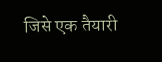जिसे एक तैयारी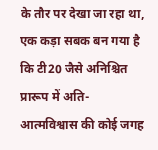के तौर पर देखा जा रहा था, एक कड़ा सबक बन गया है कि टी20 जैसे अनिश्चित प्रारूप में अति-आत्मविश्वास की कोई जगह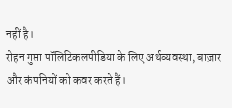नहीं है।
रोहन गुप्ता पॉलिटिकलपीडिया के लिए अर्थव्यवस्था, बाज़ार और कंपनियों को कवर करते हैं।